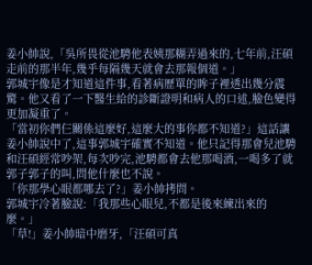姜小帥說,「吳所畏從池騁他表姨那糊弄過來的,七年前,汪碩走前的那半年,幾乎每隔幾天就會去那報個道。」
郭城宇像是才知道這件事,看著病歷單的眸子裡透出幾分震驚。他又看了一下醫生給的診斷證明和病人的口述,臉色變得更加凝重了。
「當初你們仨關係這麼好,這麼大的事你都不知道?」這話讓姜小帥說中了,這事郭城宇確實不知道。他只記得那會兒池騁和汪碩經常吵架,每次吵完,池騁都會去他那喝酒,一喝多了就郭子郭子的叫,問他什麼也不說。
「你那學心眼都哪去了?」姜小帥拷問。
郭城宇冷著臉說:「我那些心眼兒,不都是後來練出來的麼。」
「草!」姜小帥暗中磨牙,「汪碩可真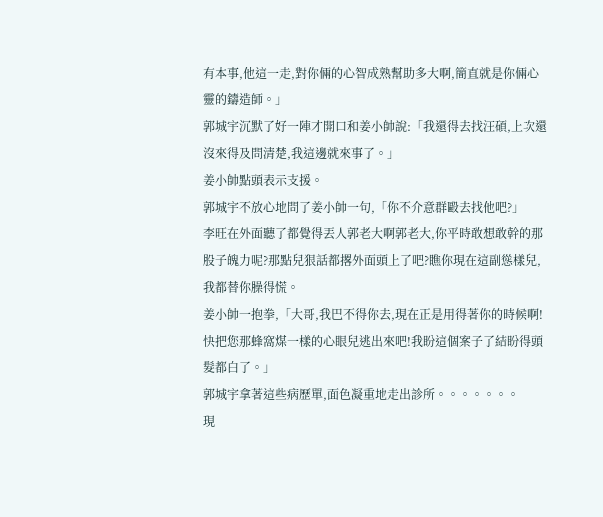有本事,他這一走,對你倆的心智成熟幫助多大啊,簡直就是你倆心靈的鑄造師。」
郭城宇沉默了好一陣才開口和姜小帥說:「我還得去找汪碩,上次還沒來得及問清楚,我這邊就來事了。」
姜小帥點頭表示支援。
郭城宇不放心地問了姜小帥一句,「你不介意群毆去找他吧?」
李旺在外面聽了都覺得丟人郭老大啊郭老大,你平時敢想敢幹的那股子魄力呢?那點兒狠話都撂外面頭上了吧?瞧你現在這副慫樣兒,我都替你臊得慌。
姜小帥一抱拳,「大哥,我巴不得你去,現在正是用得著你的時候啊!快把您那蜂窩煤一樣的心眼兒逃出來吧!我盼這個案子了結盼得頭髮都白了。」
郭城宇拿著這些病歷單,面色凝重地走出診所。。。。。。。
現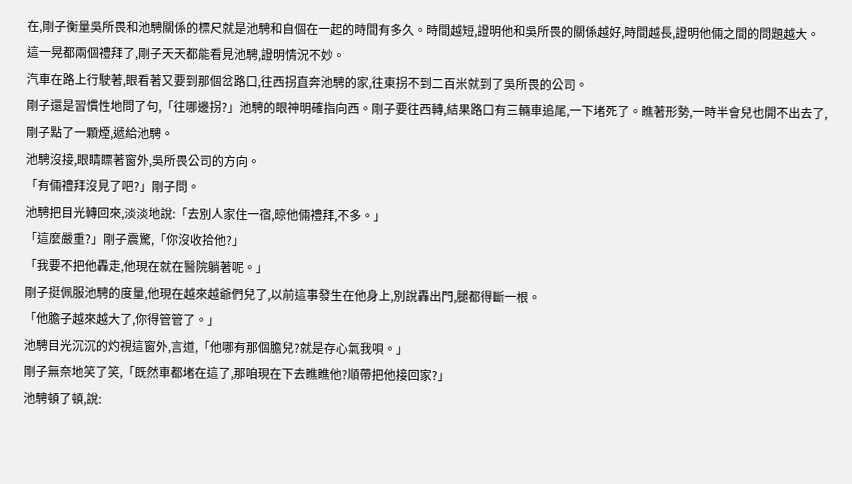在,剛子衡量吳所畏和池騁關係的標尺就是池騁和自個在一起的時間有多久。時間越短,證明他和吳所畏的關係越好,時間越長,證明他倆之間的問題越大。
這一晃都兩個禮拜了,剛子天天都能看見池騁,證明情況不妙。
汽車在路上行駛著,眼看著又要到那個岔路口,往西拐直奔池騁的家,往東拐不到二百米就到了吳所畏的公司。
剛子還是習慣性地問了句,「往哪邊拐?」池騁的眼神明確指向西。剛子要往西轉,結果路口有三輛車追尾,一下堵死了。瞧著形勢,一時半會兒也開不出去了,剛子點了一顆煙,遞給池騁。
池騁沒接,眼睛瞟著窗外,吳所畏公司的方向。
「有倆禮拜沒見了吧?」剛子問。
池騁把目光轉回來,淡淡地說:「去別人家住一宿,晾他倆禮拜,不多。」
「這麼嚴重?」剛子震驚,「你沒收拾他?」
「我要不把他轟走,他現在就在醫院躺著呢。」
剛子挺佩服池騁的度量,他現在越來越爺們兒了,以前這事發生在他身上,別說轟出門,腿都得斷一根。
「他膽子越來越大了,你得管管了。」
池騁目光沉沉的灼視這窗外,言道,「他哪有那個膽兒?就是存心氣我唄。」
剛子無奈地笑了笑,「既然車都堵在這了,那咱現在下去瞧瞧他?順帶把他接回家?」
池騁頓了頓,說: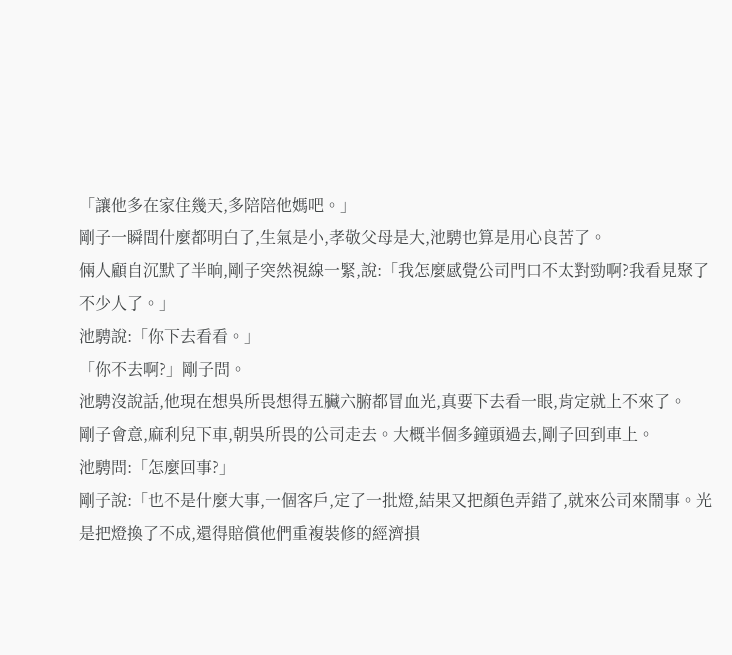「讓他多在家住幾天,多陪陪他媽吧。」
剛子一瞬間什麼都明白了,生氣是小,孝敬父母是大,池騁也算是用心良苦了。
倆人顧自沉默了半晌,剛子突然視線一緊,說:「我怎麼感覺公司門口不太對勁啊?我看見聚了不少人了。」
池騁說:「你下去看看。」
「你不去啊?」剛子問。
池騁沒說話,他現在想吳所畏想得五臟六腑都冒血光,真要下去看一眼,肯定就上不來了。
剛子會意,麻利兒下車,朝吳所畏的公司走去。大概半個多鐘頭過去,剛子回到車上。
池騁問:「怎麼回事?」
剛子說:「也不是什麼大事,一個客戶,定了一批燈,結果又把顏色弄錯了,就來公司來鬧事。光是把燈換了不成,還得賠償他們重複裝修的經濟損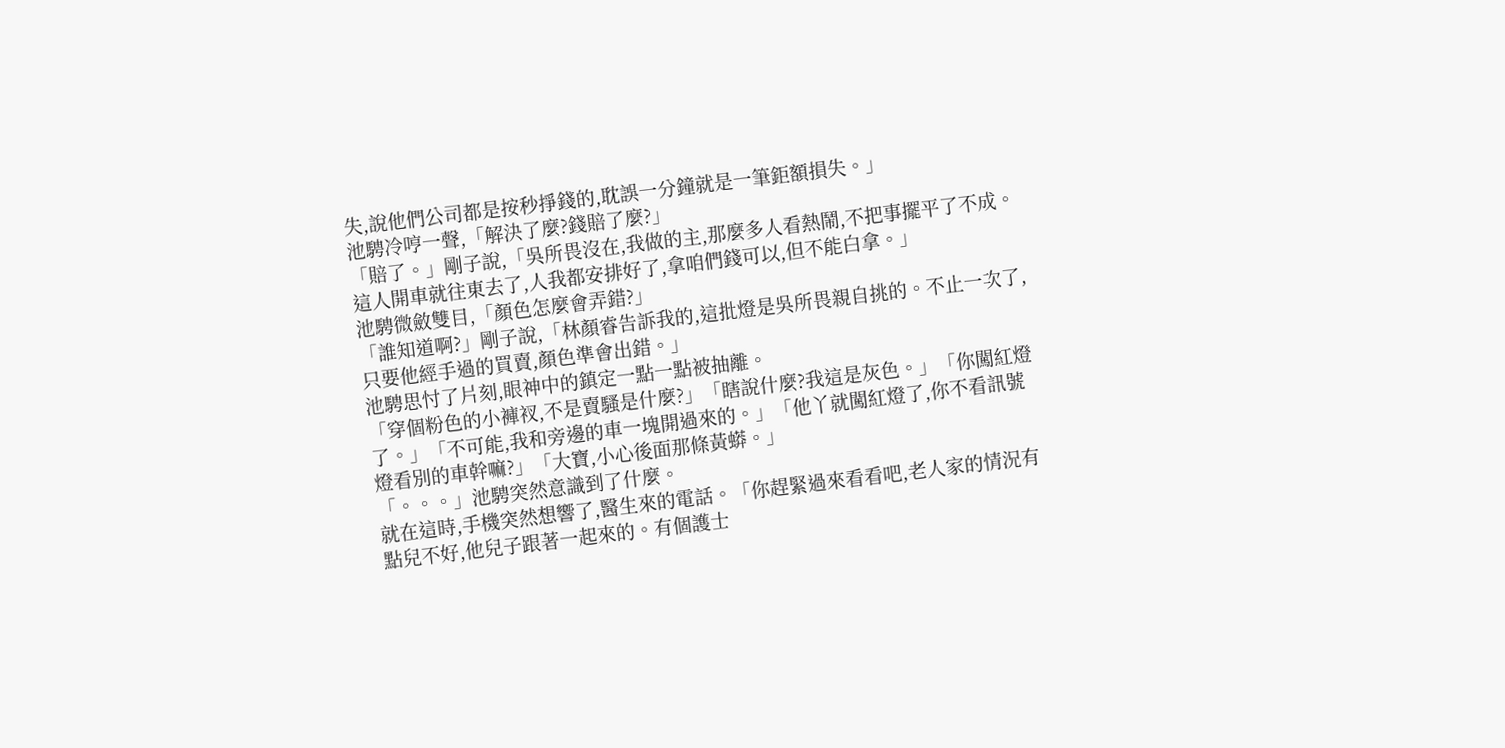失,說他們公司都是按秒掙錢的,耽誤一分鐘就是一筆鉅額損失。」
池騁冷哼一聲,「解決了麼?錢賠了麼?」
「賠了。」剛子說,「吳所畏沒在,我做的主,那麼多人看熱鬧,不把事擺平了不成。這人開車就往東去了,人我都安排好了,拿咱們錢可以,但不能白拿。」
池騁微斂雙目,「顏色怎麼會弄錯?」
「誰知道啊?」剛子說,「林顏睿告訴我的,這批燈是吳所畏親自挑的。不止一次了,只要他經手過的買賣,顏色準會出錯。」
池騁思忖了片刻,眼神中的鎮定一點一點被抽離。
「穿個粉色的小褲衩,不是賣騷是什麼?」「瞎說什麼?我這是灰色。」「你闖紅燈了。」「不可能,我和旁邊的車一塊開過來的。」「他丫就闖紅燈了,你不看訊號燈看別的車幹嘛?」「大寶,小心後面那條黃蟒。」
「。。。」池騁突然意識到了什麼。
就在這時,手機突然想響了,醫生來的電話。「你趕緊過來看看吧,老人家的情況有點兒不好,他兒子跟著一起來的。有個護士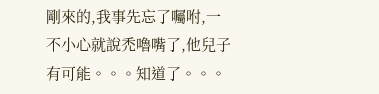剛來的,我事先忘了囑咐,一不小心就說禿嚕嘴了,他兒子有可能。。。知道了。。。